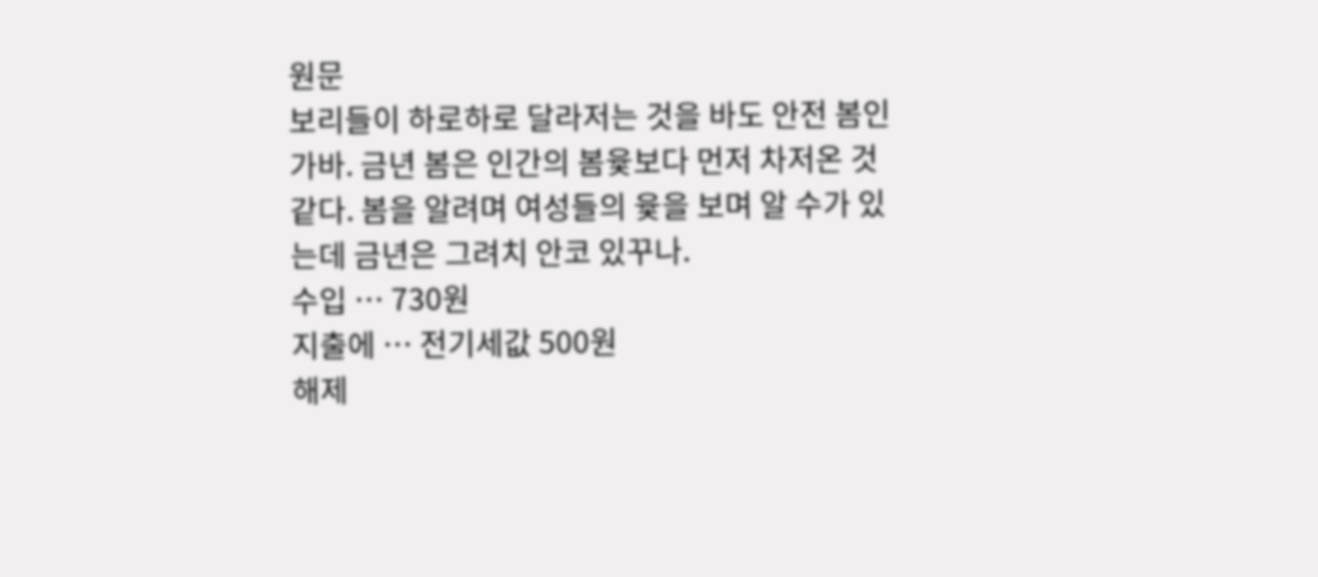원문
보리들이 하로하로 달라저는 것을 바도 안전 봄인가바. 금년 봄은 인간의 봄윷보다 먼저 차저온 것 같다. 봄을 알려며 여성들의 윷을 보며 알 수가 있는데 금년은 그려치 안코 있꾸나.
수입 … 730원
지출에 … 전기세값 500원
해제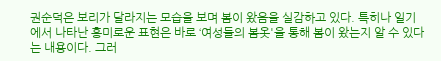권순덕은 보리가 달라지는 모습을 보며 봄이 왔음을 실감하고 있다. 특히나 일기에서 나타난 흥미로운 표현은 바로 ‘여성들의 봄옷'을 통해 봄이 왔는지 알 수 있다는 내용이다. 그러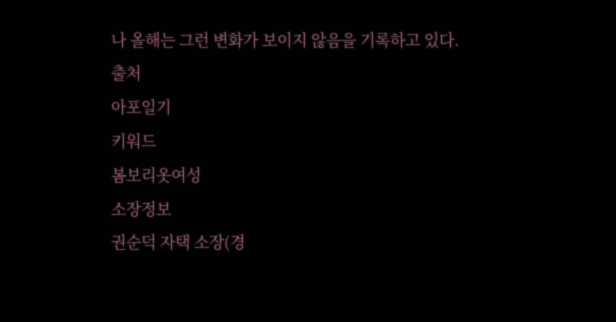나 올해는 그런 변화가 보이지 않음을 기록하고 있다.
출처
아포일기
키워드
봄보리옷여성
소장정보
권순덕 자택 소장(경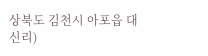상북도 김천시 아포읍 대신리)